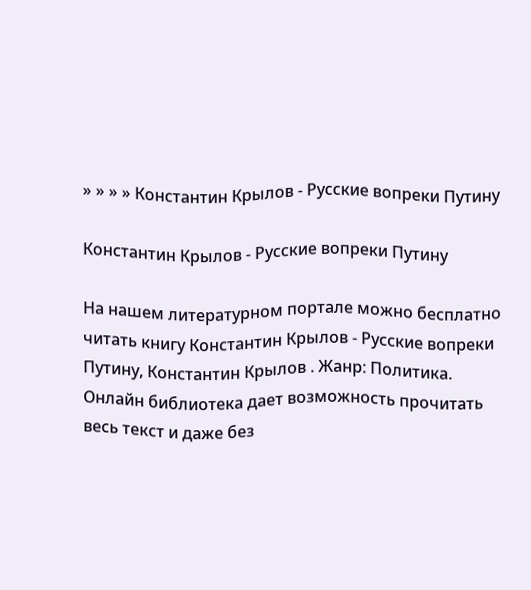» » » » Константин Крылов - Русские вопреки Путину

Константин Крылов - Русские вопреки Путину

На нашем литературном портале можно бесплатно читать книгу Константин Крылов - Русские вопреки Путину, Константин Крылов . Жанр: Политика. Онлайн библиотека дает возможность прочитать весь текст и даже без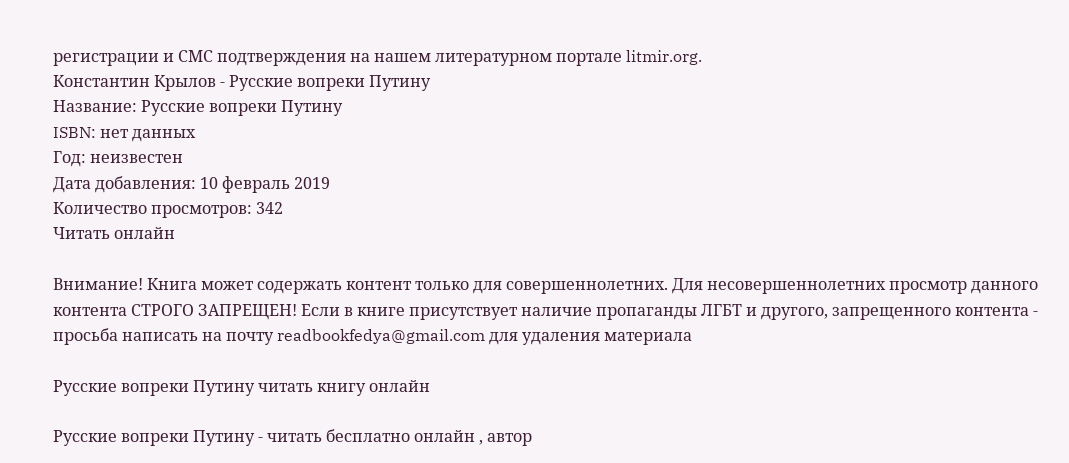регистрации и СМС подтверждения на нашем литературном портале litmir.org.
Константин Крылов - Русские вопреки Путину
Название: Русские вопреки Путину
ISBN: нет данных
Год: неизвестен
Дата добавления: 10 февраль 2019
Количество просмотров: 342
Читать онлайн

Внимание! Книга может содержать контент только для совершеннолетних. Для несовершеннолетних просмотр данного контента СТРОГО ЗАПРЕЩЕН! Если в книге присутствует наличие пропаганды ЛГБТ и другого, запрещенного контента - просьба написать на почту readbookfedya@gmail.com для удаления материала

Русские вопреки Путину читать книгу онлайн

Русские вопреки Путину - читать бесплатно онлайн , автор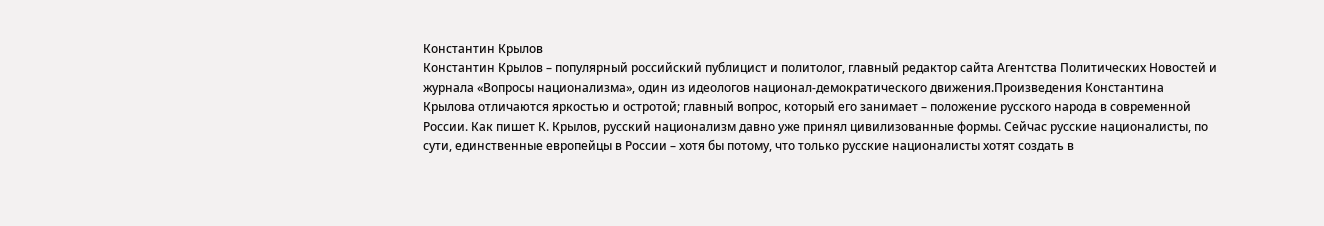Константин Крылов
Константин Крылов – популярный российский публицист и политолог, главный редактор сайта Агентства Политических Новостей и журнала «Вопросы национализма», один из идеологов национал-демократического движения.Произведения Константина Крылова отличаются яркостью и остротой; главный вопрос, который его занимает – положение русского народа в современной России. Как пишет К. Крылов, русский национализм давно уже принял цивилизованные формы. Сейчас русские националисты, по сути, единственные европейцы в России – хотя бы потому, что только русские националисты хотят создать в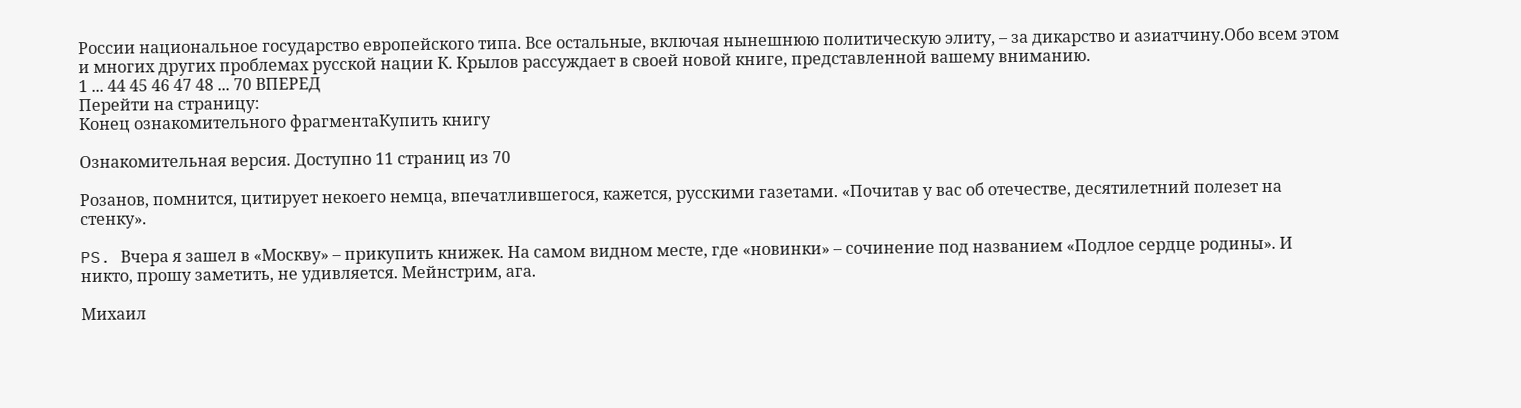России национальное государство европейского типа. Все остальные, включая нынешнюю политическую элиту, – за дикарство и азиатчину.Обо всем этом и многих других проблемах русской нации К. Крылов рассуждает в своей новой книге, представленной вашему вниманию.
1 ... 44 45 46 47 48 ... 70 ВПЕРЕД
Перейти на страницу:
Конец ознакомительного фрагментаКупить книгу

Ознакомительная версия. Доступно 11 страниц из 70

Розанов, помнится, цитирует некоего немца, впечатлившегося, кажется, русскими газетами. «Почитав у вас об отечестве, десятилетний полезет на стенку».

PS. Вчера я зашел в «Москву» – прикупить книжек. На самом видном месте, где «новинки» – сочинение под названием «Подлое сердце родины». И никто, прошу заметить, не удивляется. Мейнстрим, ага.

Михаил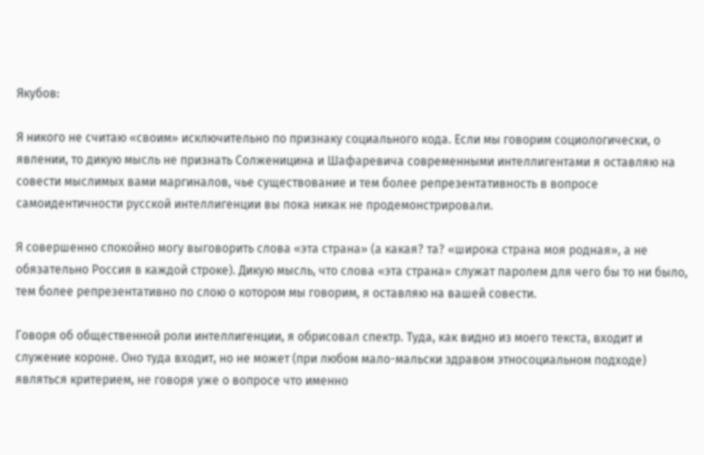Якубов:

Я никого не считаю «своим» исключительно по признаку социального кода. Если мы говорим социологически, о явлении, то дикую мысль не признать Солженицина и Шафаревича современными интеллигентами я оставляю на совести мыслимых вами маргиналов, чье существование и тем более репрезентативность в вопросе самоидентичности русской интеллигенции вы пока никак не продемонстрировали.

Я совершенно спокойно могу выговорить слова «эта страна» (а какая? та? «широка страна моя родная», а не обязательно Россия в каждой строке). Дикую мысль, что слова «эта страна» служат паролем для чего бы то ни было, тем более репрезентативно по слою о котором мы говорим, я оставляю на вашей совести.

Говоря об общественной роли интеллигенции, я обрисовал спектр. Туда, как видно из моего текста, входит и служение короне. Оно туда входит, но не может (при любом мало-мальски здравом этносоциальном подходе) являться критерием, не говоря уже о вопросе что именно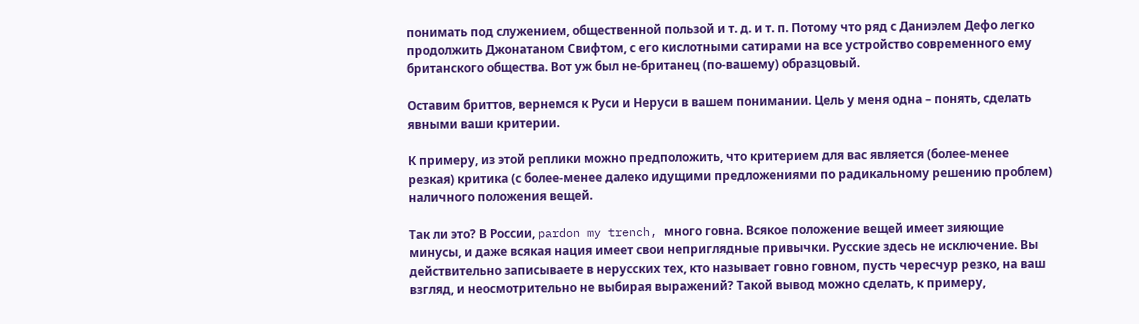понимать под служением, общественной пользой и т. д. и т. п. Потому что ряд с Даниэлем Дефо легко продолжить Джонатаном Свифтом, с его кислотными сатирами на все устройство современного ему британского общества. Вот уж был не-британец (по-вашему) образцовый.

Оставим бриттов, вернемся к Руси и Неруси в вашем понимании. Цель у меня одна – понять, сделать явными ваши критерии.

К примеру, из этой реплики можно предположить, что критерием для вас является (более-менее резкая) критика (с более-менее далеко идущими предложениями по радикальному решению проблем) наличного положения вещей.

Так ли это? В России, pardon my trench, много говна. Всякое положение вещей имеет зияющие минусы, и даже всякая нация имеет свои неприглядные привычки. Русские здесь не исключение. Вы действительно записываете в нерусских тех, кто называет говно говном, пусть чересчур резко, на ваш взгляд, и неосмотрительно не выбирая выражений? Такой вывод можно сделать, к примеру,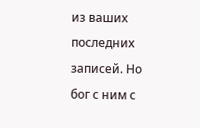из ваших последних записей. Но бог с ним с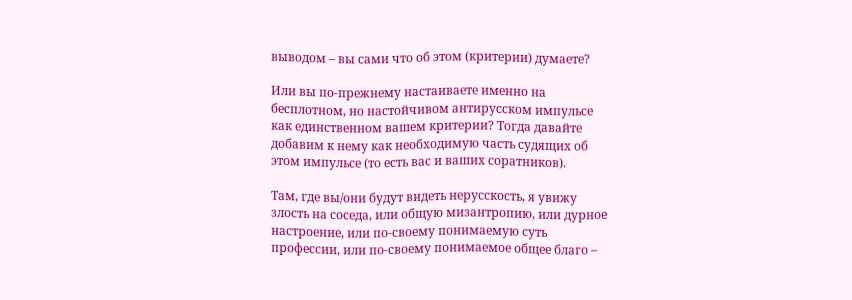выводом – вы сами что об этом (критерии) думаете?

Или вы по-прежнему настаиваете именно на бесплотном, но настойчивом антирусском импульсе как единственном вашем критерии? Тогда давайте добавим к нему как необходимую часть судящих об этом импульсе (то есть вас и ваших соратников).

Там, где вы/они будут видеть нерусскость, я увижу злость на соседа, или общую мизантропию, или дурное настроение, или по-своему понимаемую суть профессии, или по-своему понимаемое общее благо –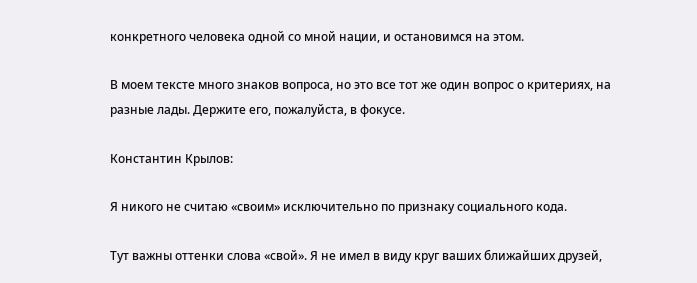конкретного человека одной со мной нации, и остановимся на этом.

В моем тексте много знаков вопроса, но это все тот же один вопрос о критериях, на разные лады. Держите его, пожалуйста, в фокусе.

Константин Крылов:

Я никого не считаю «своим» исключительно по признаку социального кода.

Тут важны оттенки слова «свой». Я не имел в виду круг ваших ближайших друзей,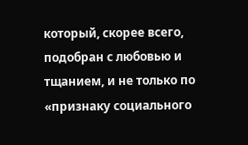который, скорее всего, подобран с любовью и тщанием, и не только по «признаку социального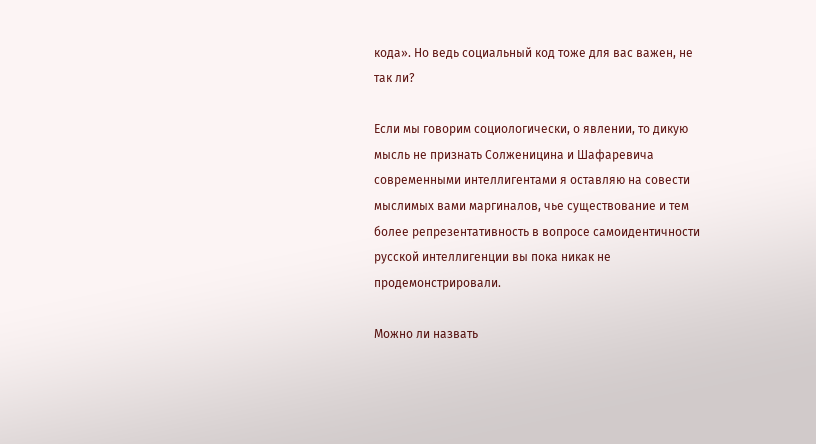кода». Но ведь социальный код тоже для вас важен, не так ли?

Если мы говорим социологически, о явлении, то дикую мысль не признать Солженицина и Шафаревича современными интеллигентами я оставляю на совести мыслимых вами маргиналов, чье существование и тем более репрезентативность в вопросе самоидентичности русской интеллигенции вы пока никак не продемонстрировали.

Можно ли назвать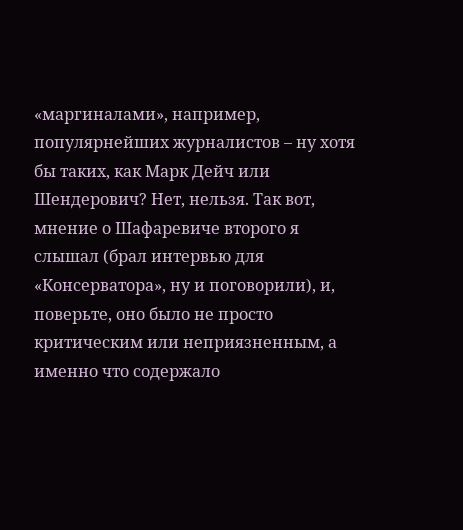«маргиналами», например, популярнейших журналистов – ну хотя бы таких, как Марк Дейч или Шендерович? Нет, нельзя. Так вот, мнение о Шафаревиче второго я слышал (брал интервью для «Консерватора», ну и поговорили), и, поверьте, оно было не просто критическим или неприязненным, а именно что содержало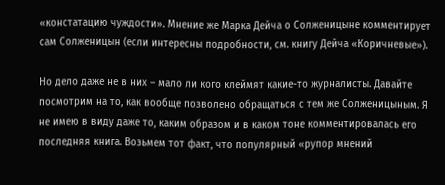«констатацию чуждости». Мнение же Марка Дейча о Солженицыне комментирует сам Солженицын (если интересны подробности, см. книгу Дейча «Коричневые»).

Но дело даже не в них – мало ли кого клеймят какие-то журналисты. Давайте посмотрим на то, как вообще позволено обращаться с тем же Солженицыным. Я не имею в виду даже то, каким образом и в каком тоне комментировалась его последняя книга. Возьмем тот факт, что популярный «рупор мнений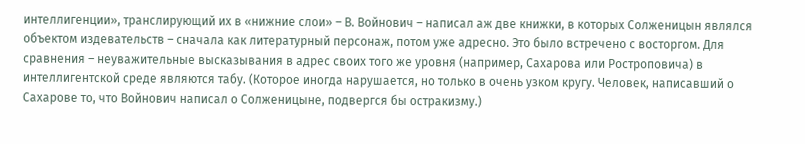интеллигенции», транслирующий их в «нижние слои» – В. Войнович – написал аж две книжки, в которых Солженицын являлся объектом издевательств – сначала как литературный персонаж, потом уже адресно. Это было встречено с восторгом. Для сравнения – неуважительные высказывания в адрес своих того же уровня (например, Сахарова или Ростроповича) в интеллигентской среде являются табу. (Которое иногда нарушается, но только в очень узком кругу. Человек, написавший о Сахарове то, что Войнович написал о Солженицыне, подвергся бы остракизму.)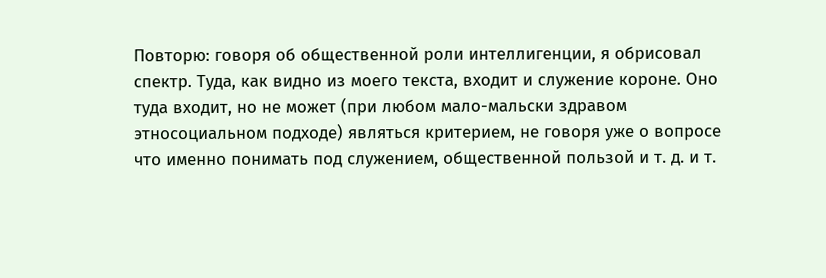Повторю: говоря об общественной роли интеллигенции, я обрисовал спектр. Туда, как видно из моего текста, входит и служение короне. Оно туда входит, но не может (при любом мало-мальски здравом этносоциальном подходе) являться критерием, не говоря уже о вопросе что именно понимать под служением, общественной пользой и т. д. и т.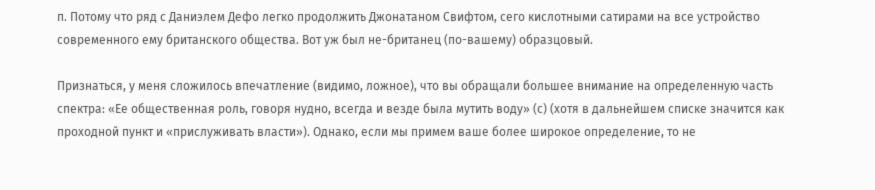п. Потому что ряд с Даниэлем Дефо легко продолжить Джонатаном Свифтом, сего кислотными сатирами на все устройство современного ему британского общества. Вот уж был не-британец (по-вашему) образцовый.

Признаться, у меня сложилось впечатление (видимо, ложное), что вы обращали большее внимание на определенную часть спектра: «Ее общественная роль, говоря нудно, всегда и везде была мутить воду» (с) (хотя в дальнейшем списке значится как проходной пункт и «прислуживать власти»). Однако, если мы примем ваше более широкое определение, то не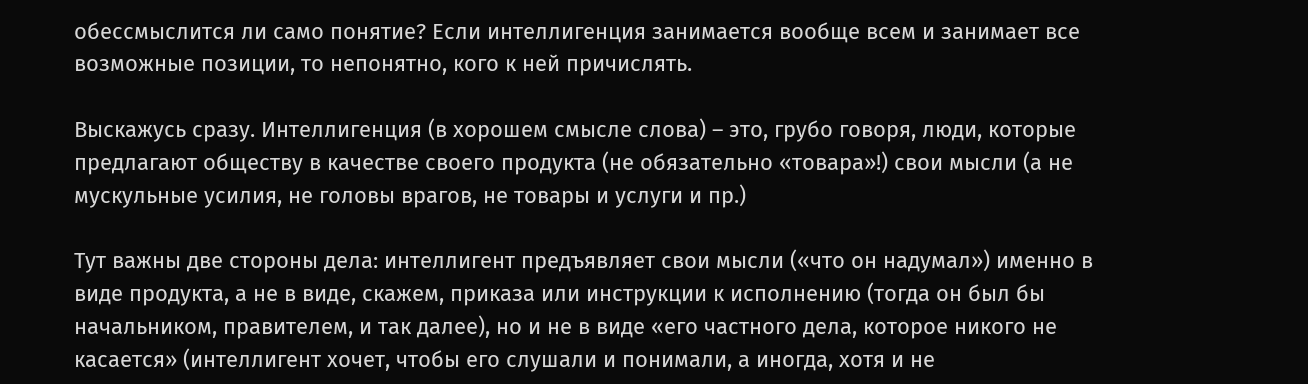обессмыслится ли само понятие? Если интеллигенция занимается вообще всем и занимает все возможные позиции, то непонятно, кого к ней причислять.

Выскажусь сразу. Интеллигенция (в хорошем смысле слова) – это, грубо говоря, люди, которые предлагают обществу в качестве своего продукта (не обязательно «товара»!) свои мысли (а не мускульные усилия, не головы врагов, не товары и услуги и пр.)

Тут важны две стороны дела: интеллигент предъявляет свои мысли («что он надумал») именно в виде продукта, а не в виде, скажем, приказа или инструкции к исполнению (тогда он был бы начальником, правителем, и так далее), но и не в виде «его частного дела, которое никого не касается» (интеллигент хочет, чтобы его слушали и понимали, а иногда, хотя и не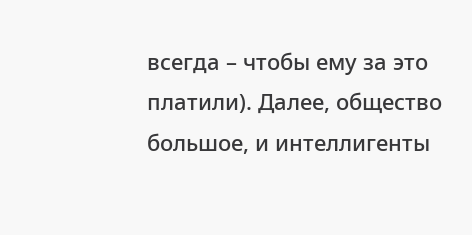всегда – чтобы ему за это платили). Далее, общество большое, и интеллигенты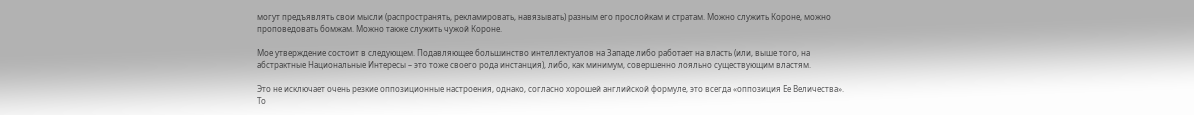могут предъявлять свои мысли (распространять, рекламировать, навязывать) разным его прослойкам и стратам. Можно служить Короне, можно проповедовать бомжам. Можно также служить чужой Короне.

Мое утверждение состоит в следующем. Подавляющее большинство интеллектуалов на Западе либо работает на власть (или, выше того, на абстрактные Национальные Интересы – это тоже своего рода инстанция), либо, как минимум, совершенно лояльно существующим властям.

Это не исключает очень резкие оппозиционные настроения, однако, согласно хорошей английской формуле, это всегда «оппозиция Ее Величества». То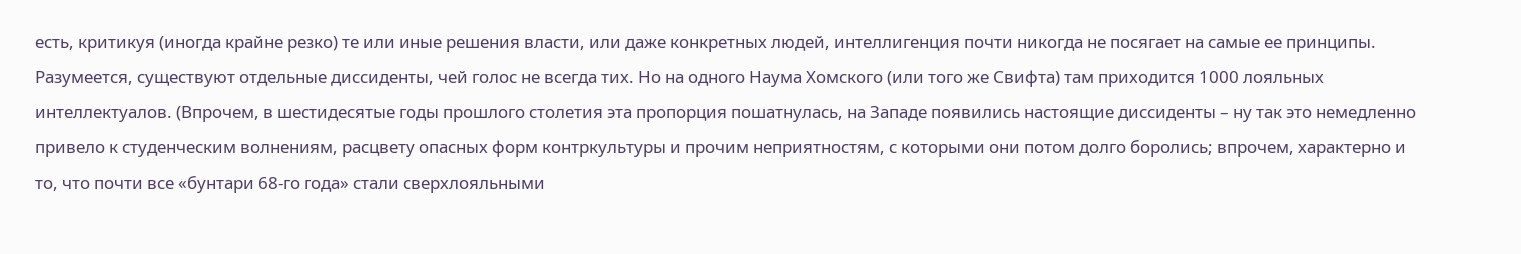есть, критикуя (иногда крайне резко) те или иные решения власти, или даже конкретных людей, интеллигенция почти никогда не посягает на самые ее принципы. Разумеется, существуют отдельные диссиденты, чей голос не всегда тих. Но на одного Наума Хомского (или того же Свифта) там приходится 1000 лояльных интеллектуалов. (Впрочем, в шестидесятые годы прошлого столетия эта пропорция пошатнулась, на Западе появились настоящие диссиденты – ну так это немедленно привело к студенческим волнениям, расцвету опасных форм контркультуры и прочим неприятностям, с которыми они потом долго боролись; впрочем, характерно и то, что почти все «бунтари 68-го года» стали сверхлояльными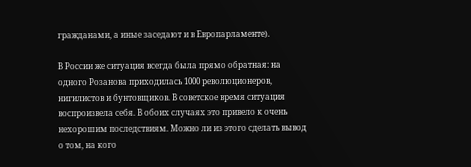гражданами, а иные заседают и в Европарламенте).

В России же ситуация всегда была прямо обратная: на одного Розанова приходилась 1000 революционеров, нигилистов и бунтовщиков. В советское время ситуация воспроизвела себя. В обоих случаях это привело к очень нехорошим последствиям. Можно ли из этого сделать вывод о том, на кого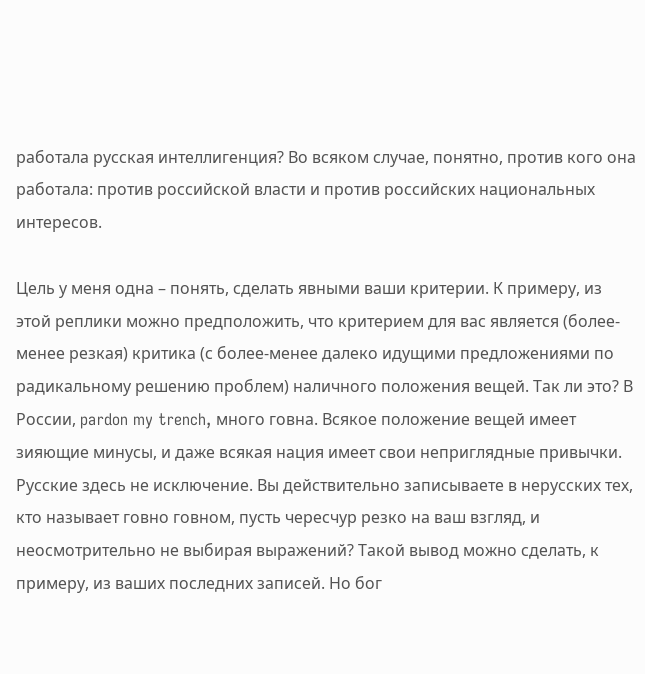работала русская интеллигенция? Во всяком случае, понятно, против кого она работала: против российской власти и против российских национальных интересов.

Цель у меня одна – понять, сделать явными ваши критерии. К примеру, из этой реплики можно предположить, что критерием для вас является (более-менее резкая) критика (с более-менее далеко идущими предложениями по радикальному решению проблем) наличного положения вещей. Так ли это? В России, pardon my trench, много говна. Всякое положение вещей имеет зияющие минусы, и даже всякая нация имеет свои неприглядные привычки. Русские здесь не исключение. Вы действительно записываете в нерусских тех, кто называет говно говном, пусть чересчур резко на ваш взгляд, и неосмотрительно не выбирая выражений? Такой вывод можно сделать, к примеру, из ваших последних записей. Но бог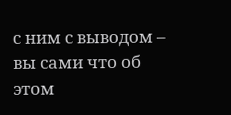с ним с выводом – вы сами что об этом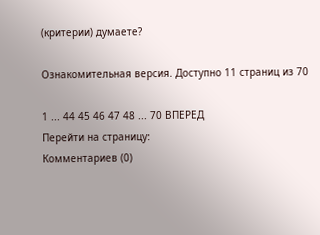(критерии) думаете?

Ознакомительная версия. Доступно 11 страниц из 70

1 ... 44 45 46 47 48 ... 70 ВПЕРЕД
Перейти на страницу:
Комментариев (0)